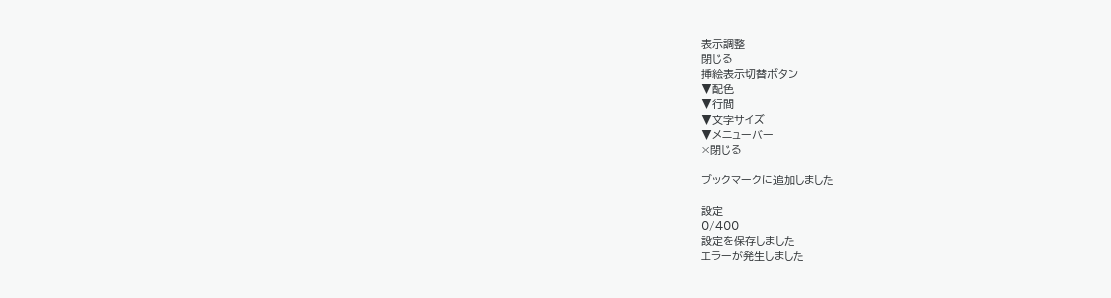表示調整
閉じる
挿絵表示切替ボタン
▼配色
▼行間
▼文字サイズ
▼メニューバー
×閉じる

ブックマークに追加しました

設定
0/400
設定を保存しました
エラーが発生しました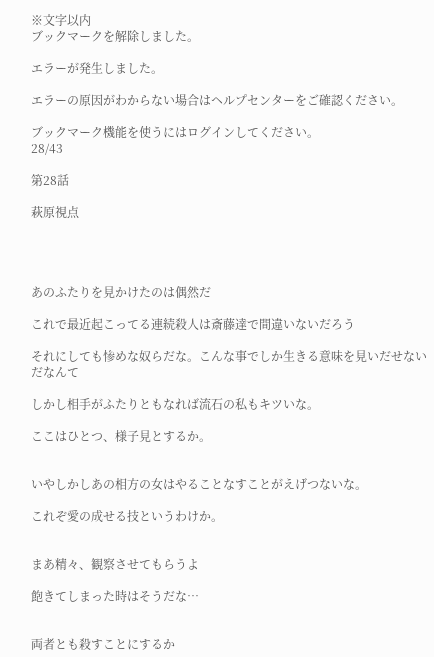※文字以内
ブックマークを解除しました。

エラーが発生しました。

エラーの原因がわからない場合はヘルプセンターをご確認ください。

ブックマーク機能を使うにはログインしてください。
28/43

第28話

萩原視点




あのふたりを見かけたのは偶然だ

これで最近起こってる連続殺人は斎藤達で間違いないだろう

それにしても惨めな奴らだな。こんな事でしか生きる意味を見いだせないだなんて

しかし相手がふたりともなれば流石の私もキツいな。

ここはひとつ、様子見とするか。


いやしかしあの相方の女はやることなすことがえげつないな。

これぞ愛の成せる技というわけか。


まあ精々、観察させてもらうよ

飽きてしまった時はそうだな…


両者とも殺すことにするか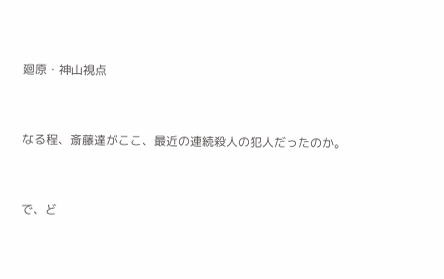廻原・神山視点


なる程、斎藤達がここ、最近の連続殺人の犯人だったのか。


で、ど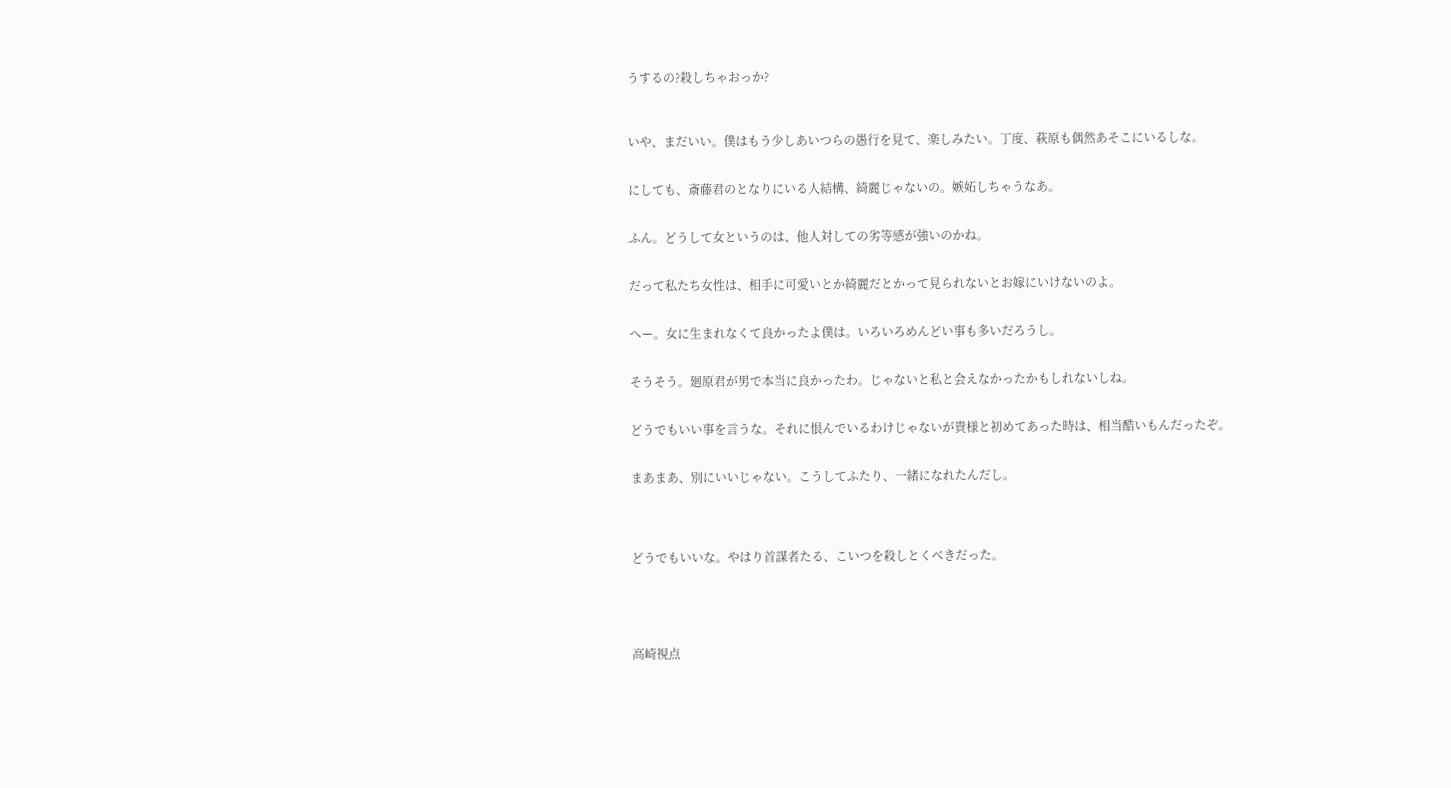うするの?殺しちゃおっか?



いや、まだいい。僕はもう少しあいつらの愚行を見て、楽しみたい。丁度、萩原も偶然あそこにいるしな。


にしても、斎藤君のとなりにいる人結構、綺麗じゃないの。嫉妬しちゃうなあ。


ふん。どうして女というのは、他人対しての劣等感が強いのかね。


だって私たち女性は、相手に可愛いとか綺麗だとかって見られないとお嫁にいけないのよ。


へー。女に生まれなくて良かったよ僕は。いろいろめんどい事も多いだろうし。


そうそう。廻原君が男で本当に良かったわ。じゃないと私と会えなかったかもしれないしね。


どうでもいい事を言うな。それに恨んでいるわけじゃないが貴様と初めてあった時は、相当酷いもんだったぞ。


まあまあ、別にいいじゃない。こうしてふたり、一緒になれたんだし。




どうでもいいな。やはり首謀者たる、こいつを殺しとくべきだった。





高崎視点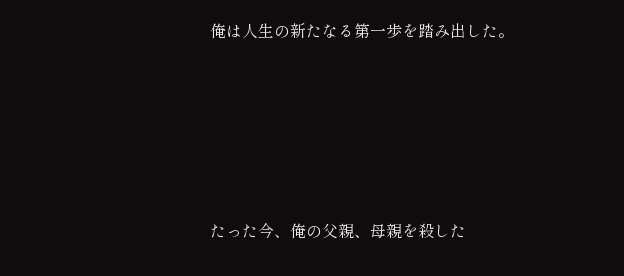俺は人生の新たなる第一歩を踏み出した。






たった今、俺の父親、母親を殺した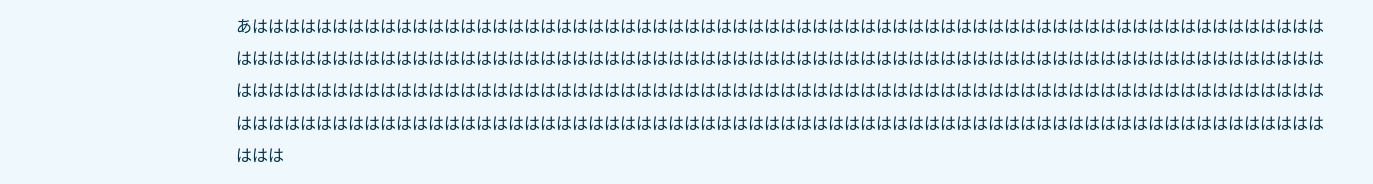あはははははははははははははははははははははははははははははははははははははははははははははははははははははははははははははははははははははははははははははははははははははははははははははははははははははははははははははははははははははははははははははははははははははははははははははははははははははははははははははははははははははははははははははははははははははははははははははははははははははははははははははははははははははははははははははははははははははははははははははははははははははははははははははははははははははははははははははははははは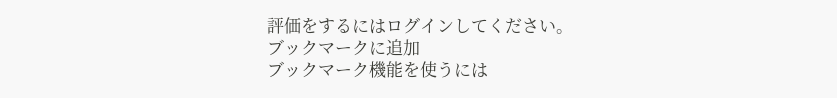評価をするにはログインしてください。
ブックマークに追加
ブックマーク機能を使うには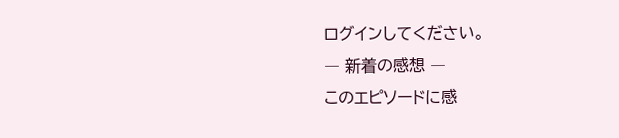ログインしてください。
― 新着の感想 ―
このエピソードに感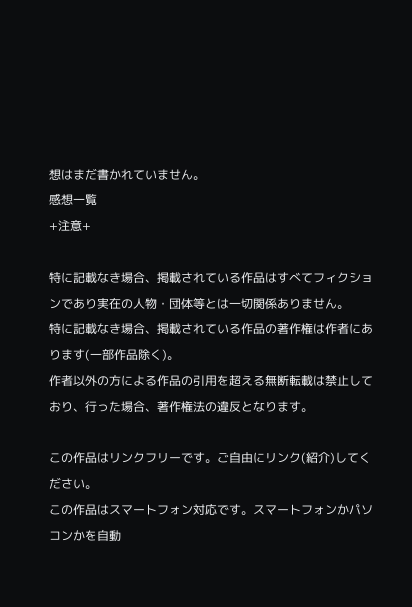想はまだ書かれていません。
感想一覧
+注意+

特に記載なき場合、掲載されている作品はすべてフィクションであり実在の人物・団体等とは一切関係ありません。
特に記載なき場合、掲載されている作品の著作権は作者にあります(一部作品除く)。
作者以外の方による作品の引用を超える無断転載は禁止しており、行った場合、著作権法の違反となります。

この作品はリンクフリーです。ご自由にリンク(紹介)してください。
この作品はスマートフォン対応です。スマートフォンかパソコンかを自動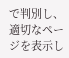で判別し、適切なページを表示し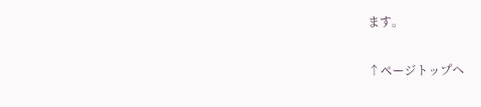ます。

↑ページトップへ